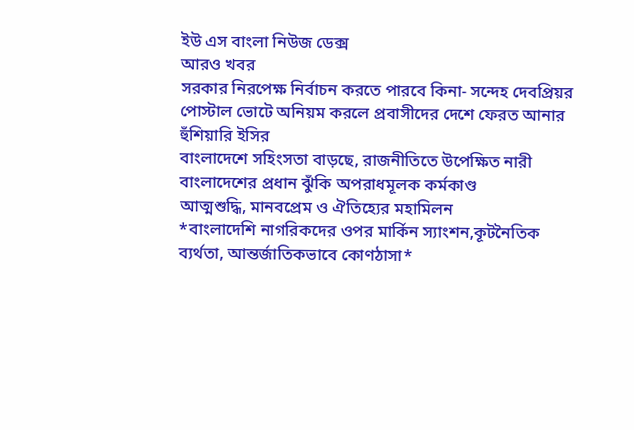ইউ এস বাংলা নিউজ ডেক্স
আরও খবর
সরকার নিরপেক্ষ নির্বাচন করতে পারবে কিনা- সন্দেহ দেবপ্রিয়র
পোস্টাল ভোটে অনিয়ম করলে প্রবাসীদের দেশে ফেরত আনার হুঁশিয়ারি ইসির
বাংলাদেশে সহিংসতা বাড়ছে, রাজনীতিতে উপেক্ষিত নারী
বাংলাদেশের প্রধান ঝুঁকি অপরাধমূলক কর্মকাণ্ড
আত্মশুদ্ধি, মানবপ্রেম ও ঐতিহ্যের মহামিলন
*বাংলাদেশি নাগরিকদের ওপর মার্কিন স্যাংশন,কূটনৈতিক ব্যর্থতা, আন্তর্জাতিকভাবে কোণঠাসা*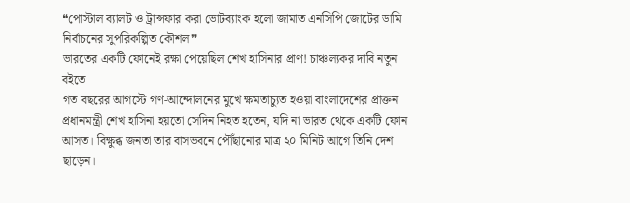❝পোস্টাল ব্যালট ও ট্রান্সফার করা ভোটব্যাংক হলো জামাত এনসিপি জোটের ডামি নির্বাচনের সুপরিকল্পিত কৌশল❞
ভারতের একটি ফোনেই রক্ষা পেয়েছিল শেখ হাসিনার প্রাণ! চাঞ্চল্যকর দাবি নতুন বইতে
গত বছরের আগস্টে গণ-আন্দোলনের মুখে ক্ষমতাচ্যুত হওয়া বাংলাদেশের প্রাক্তন প্রধানমন্ত্রী শেখ হাসিনা হয়তো সেদিন নিহত হতেন, যদি না ভারত থেকে একটি ফোন আসত। বিক্ষুব্ধ জনতা তার বাসভবনে পৌঁছানোর মাত্র ২০ মিনিট আগে তিনি দেশ ছাড়েন।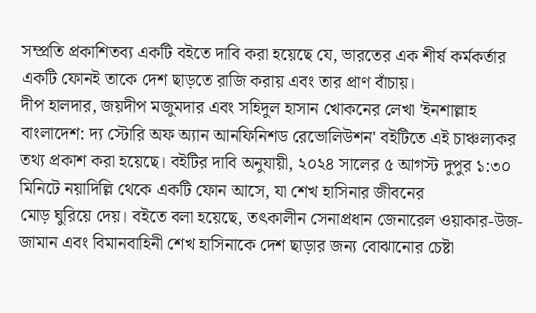সম্প্রতি প্রকাশিতব্য একটি বইতে দাবি করা হয়েছে যে, ভারতের এক শীর্ষ কর্মকর্তার একটি ফোনই তাকে দেশ ছাড়তে রাজি করায় এবং তার প্রাণ বাঁচায়।
দীপ হালদার, জয়দীপ মজুমদার এবং সহিদুল হাসান খোকনের লেখা 'ইনশাল্লাহ বাংলাদেশ: দ্য স্টোরি অফ অ্যান আনফিনিশড রেভোলিউশন' বইটিতে এই চাঞ্চল্যকর তথ্য প্রকাশ করা হয়েছে। বইটির দাবি অনুযায়ী, ২০২৪ সালের ৫ আগস্ট দুপুর ১:৩০ মিনিটে নয়াদিল্লি থেকে একটি ফোন আসে, যা শেখ হাসিনার জীবনের
মোড় ঘুরিয়ে দেয়। বইতে বলা হয়েছে, তৎকালীন সেনাপ্রধান জেনারেল ওয়াকার-উজ-জামান এবং বিমানবাহিনী শেখ হাসিনাকে দেশ ছাড়ার জন্য বোঝানোর চেষ্টা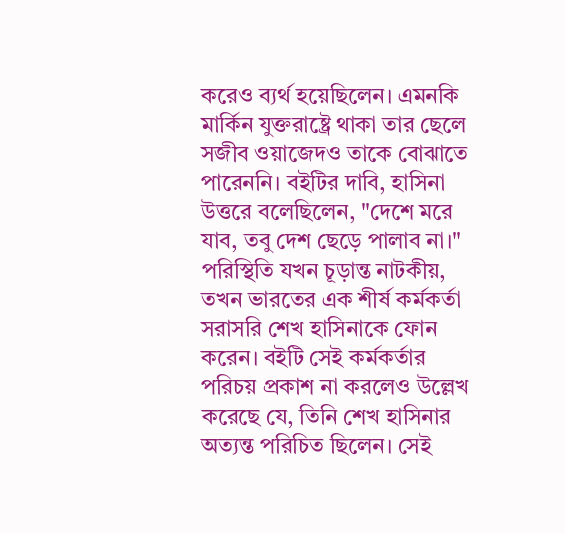করেও ব্যর্থ হয়েছিলেন। এমনকি মার্কিন যুক্তরাষ্ট্রে থাকা তার ছেলে সজীব ওয়াজেদও তাকে বোঝাতে পারেননি। বইটির দাবি, হাসিনা উত্তরে বলেছিলেন, "দেশে মরে যাব, তবু দেশ ছেড়ে পালাব না।" পরিস্থিতি যখন চূড়ান্ত নাটকীয়, তখন ভারতের এক শীর্ষ কর্মকর্তা সরাসরি শেখ হাসিনাকে ফোন করেন। বইটি সেই কর্মকর্তার পরিচয় প্রকাশ না করলেও উল্লেখ করেছে যে, তিনি শেখ হাসিনার অত্যন্ত পরিচিত ছিলেন। সেই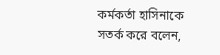কর্মকর্তা হাসিনাকে সতর্ক করে বলেন,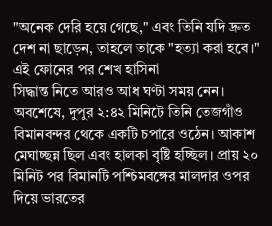"অনেক দেরি হয়ে গেছে," এবং তিনি যদি দ্রুত দেশ না ছাড়েন, তাহলে তাকে "হত্যা করা হবে।" এই ফোনের পর শেখ হাসিনা
সিদ্ধান্ত নিতে আরও আধ ঘণ্টা সময় নেন। অবশেষে, দুপুর ২:৪২ মিনিটে তিনি তেজগাঁও বিমানবন্দর থেকে একটি চপারে ওঠেন। আকাশ মেঘাচ্ছন্ন ছিল এবং হালকা বৃষ্টি হচ্ছিল। প্রায় ২০ মিনিট পর বিমানটি পশ্চিমবঙ্গের মালদার ওপর দিয়ে ভারতের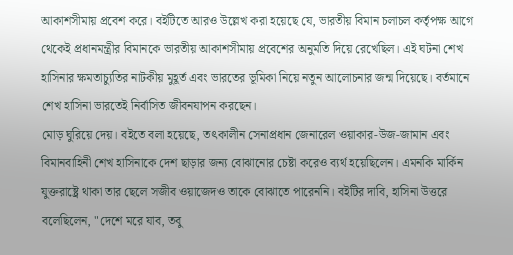আকাশসীমায় প্রবেশ করে। বইটিতে আরও উল্লেখ করা হয়েছে যে, ভারতীয় বিমান চলাচল কর্তৃপক্ষ আগে থেকেই প্রধানমন্ত্রীর বিমানকে ভারতীয় আকাশসীমায় প্রবেশের অনুমতি দিয়ে রেখেছিল। এই ঘটনা শেখ হাসিনার ক্ষমতাচ্যুতির নাটকীয় মুহূর্ত এবং ভারতের ভূমিকা নিয়ে নতুন আলোচনার জন্ম দিয়েছে। বর্তমানে শেখ হাসিনা ভারতেই নির্বাসিত জীবনযাপন করছেন।
মোড় ঘুরিয়ে দেয়। বইতে বলা হয়েছে, তৎকালীন সেনাপ্রধান জেনারেল ওয়াকার-উজ-জামান এবং বিমানবাহিনী শেখ হাসিনাকে দেশ ছাড়ার জন্য বোঝানোর চেষ্টা করেও ব্যর্থ হয়েছিলেন। এমনকি মার্কিন যুক্তরাষ্ট্রে থাকা তার ছেলে সজীব ওয়াজেদও তাকে বোঝাতে পারেননি। বইটির দাবি, হাসিনা উত্তরে বলেছিলেন, "দেশে মরে যাব, তবু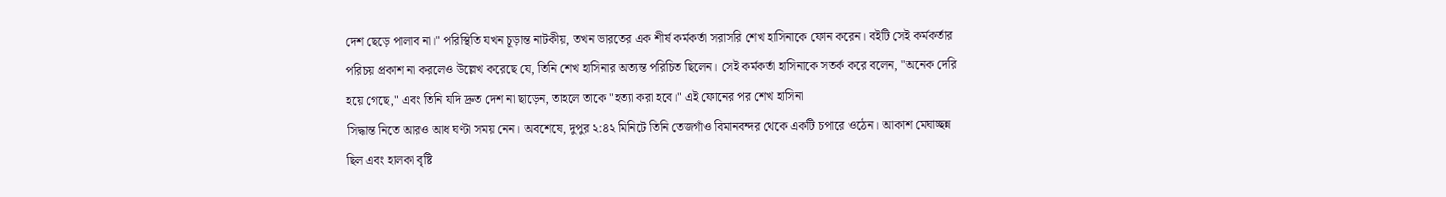দেশ ছেড়ে পালাব না।" পরিস্থিতি যখন চূড়ান্ত নাটকীয়, তখন ভারতের এক শীর্ষ কর্মকর্তা সরাসরি শেখ হাসিনাকে ফোন করেন। বইটি সেই কর্মকর্তার পরিচয় প্রকাশ না করলেও উল্লেখ করেছে যে, তিনি শেখ হাসিনার অত্যন্ত পরিচিত ছিলেন। সেই কর্মকর্তা হাসিনাকে সতর্ক করে বলেন, "অনেক দেরি হয়ে গেছে," এবং তিনি যদি দ্রুত দেশ না ছাড়েন, তাহলে তাকে "হত্যা করা হবে।" এই ফোনের পর শেখ হাসিনা
সিদ্ধান্ত নিতে আরও আধ ঘণ্টা সময় নেন। অবশেষে, দুপুর ২:৪২ মিনিটে তিনি তেজগাঁও বিমানবন্দর থেকে একটি চপারে ওঠেন। আকাশ মেঘাচ্ছন্ন ছিল এবং হালকা বৃষ্টি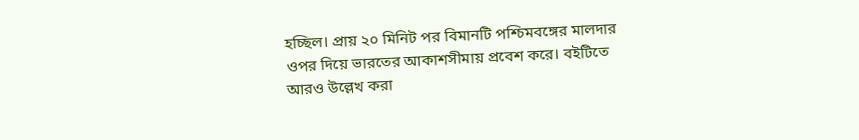হচ্ছিল। প্রায় ২০ মিনিট পর বিমানটি পশ্চিমবঙ্গের মালদার ওপর দিয়ে ভারতের আকাশসীমায় প্রবেশ করে। বইটিতে আরও উল্লেখ করা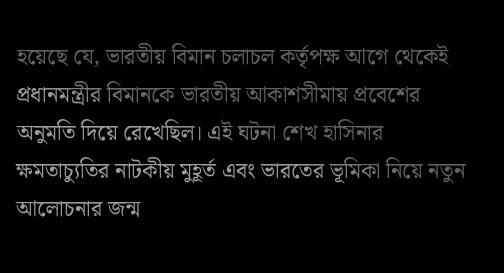হয়েছে যে, ভারতীয় বিমান চলাচল কর্তৃপক্ষ আগে থেকেই প্রধানমন্ত্রীর বিমানকে ভারতীয় আকাশসীমায় প্রবেশের অনুমতি দিয়ে রেখেছিল। এই ঘটনা শেখ হাসিনার ক্ষমতাচ্যুতির নাটকীয় মুহূর্ত এবং ভারতের ভূমিকা নিয়ে নতুন আলোচনার জন্ম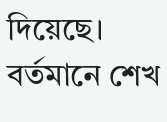দিয়েছে। বর্তমানে শেখ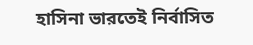হাসিনা ভারতেই নির্বাসিত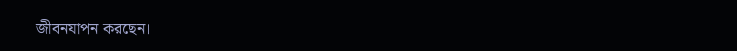জীবনযাপন করছেন।